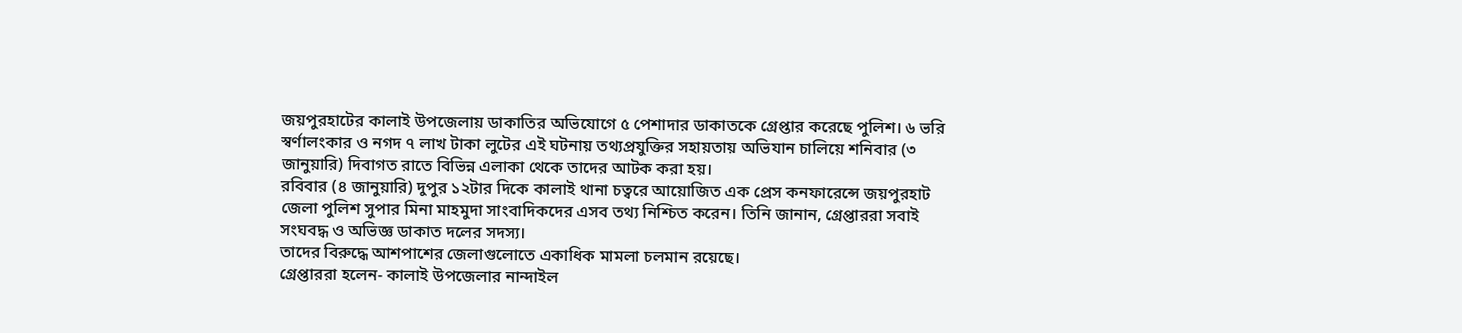জয়পুরহাটের কালাই উপজেলায় ডাকাতির অভিযোগে ৫ পেশাদার ডাকাতকে গ্রেপ্তার করেছে পুলিশ। ৬ ভরি স্বর্ণালংকার ও নগদ ৭ লাখ টাকা লুটের এই ঘটনায় তথ্যপ্রযুক্তির সহায়তায় অভিযান চালিয়ে শনিবার (৩ জানুয়ারি) দিবাগত রাতে বিভিন্ন এলাকা থেকে তাদের আটক করা হয়।
রবিবার (৪ জানুয়ারি) দুপুর ১২টার দিকে কালাই থানা চত্বরে আয়োজিত এক প্রেস কনফারেন্সে জয়পুরহাট জেলা পুলিশ সুপার মিনা মাহমুদা সাংবাদিকদের এসব তথ্য নিশ্চিত করেন। তিনি জানান, গ্রেপ্তাররা সবাই সংঘবদ্ধ ও অভিজ্ঞ ডাকাত দলের সদস্য।
তাদের বিরুদ্ধে আশপাশের জেলাগুলোতে একাধিক মামলা চলমান রয়েছে।
গ্রেপ্তাররা হলেন- কালাই উপজেলার নান্দাইল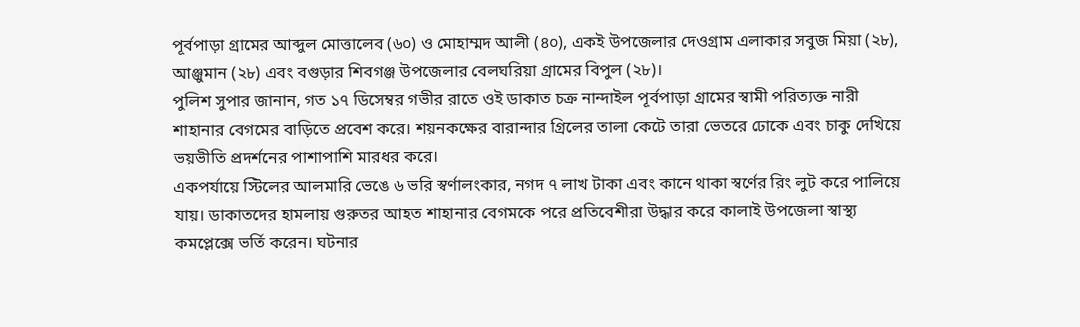পূর্বপাড়া গ্রামের আব্দুল মোত্তালেব (৬০) ও মোহাম্মদ আলী (৪০), একই উপজেলার দেওগ্রাম এলাকার সবুজ মিয়া (২৮), আঞ্জুমান (২৮) এবং বগুড়ার শিবগঞ্জ উপজেলার বেলঘরিয়া গ্রামের বিপুল (২৮)।
পুলিশ সুপার জানান, গত ১৭ ডিসেম্বর গভীর রাতে ওই ডাকাত চক্র নান্দাইল পূর্বপাড়া গ্রামের স্বামী পরিত্যক্ত নারী শাহানার বেগমের বাড়িতে প্রবেশ করে। শয়নকক্ষের বারান্দার গ্রিলের তালা কেটে তারা ভেতরে ঢোকে এবং চাকু দেখিয়ে ভয়ভীতি প্রদর্শনের পাশাপাশি মারধর করে।
একপর্যায়ে স্টিলের আলমারি ভেঙে ৬ ভরি স্বর্ণালংকার, নগদ ৭ লাখ টাকা এবং কানে থাকা স্বর্ণের রিং লুট করে পালিয়ে যায়। ডাকাতদের হামলায় গুরুতর আহত শাহানার বেগমকে পরে প্রতিবেশীরা উদ্ধার করে কালাই উপজেলা স্বাস্থ্য কমপ্লেক্সে ভর্তি করেন। ঘটনার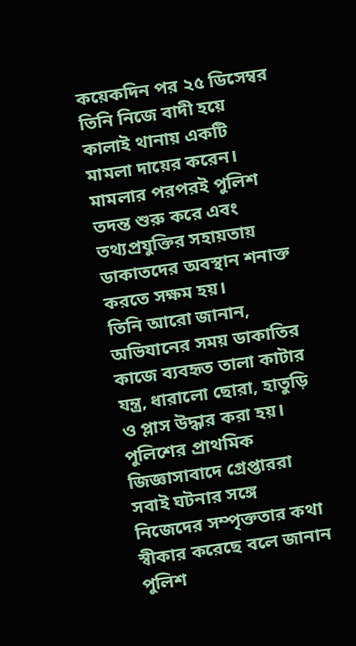কয়েকদিন পর ২৫ ডিসেম্বর তিনি নিজে বাদী হয়ে কালাই থানায় একটি মামলা দায়ের করেন। মামলার পরপরই পুলিশ তদন্ত শুরু করে এবং তথ্যপ্রযুক্তির সহায়তায় ডাকাতদের অবস্থান শনাক্ত করতে সক্ষম হয়।
তিনি আরো জানান, অভিযানের সময় ডাকাতির কাজে ব্যবহৃত তালা কাটার যন্ত্র, ধারালো ছোরা, হাতুড়ি ও প্লাস উদ্ধার করা হয়। পুলিশের প্রাথমিক জিজ্ঞাসাবাদে গ্রেপ্তাররা সবাই ঘটনার সঙ্গে নিজেদের সম্পৃক্ততার কথা স্বীকার করেছে বলে জানান পুলিশ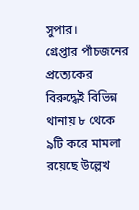সুপার।
গ্রেপ্তার পাঁচজনের প্রত্যেকের বিরুদ্ধেই বিভিন্ন থানায় ৮ থেকে ৯টি করে মামলা রয়েছে উল্লেখ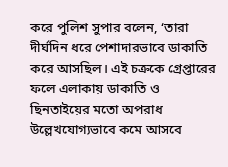করে পুলিশ সুপার বলেন, ‘তারা দীর্ঘদিন ধরে পেশাদারভাবে ডাকাতি করে আসছিল। এই চক্রকে গ্রেপ্তারের ফলে এলাকায় ডাকাতি ও ছিনতাইয়ের মতো অপরাধ উল্লেখযোগ্যভাবে কমে আসবে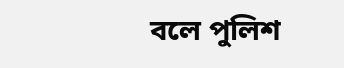বলে পুলিশ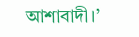আশাবাদী।’